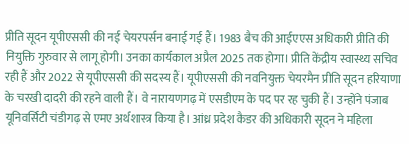प्रीति सूदन यूपीएससी की नई चेयरपर्सन बनाई गई हैं। 1983 बैच की आईएएस अधिकारी प्रीति की नियुक्ति गुरुवार से लागू होगी। उनका कार्यकाल अप्रैल 2025 तक होगा। प्रीति केंद्रीय स्वास्थ्य सचिव रही हैं और 2022 से यूपीएससी की सदस्य हैं। यूपीएससी की नवनियुक्त चेयरमैन प्रीति सूदन हरियाणा के चरखी दादरी की रहने वाली हैं। वे नारायणगढ़ में एसडीएम के पद पर रह चुकी हैं। उन्होंने पंजाब यूनिवर्सिटी चंडीगढ़ से एमए अर्थशास्त्र किया है। आंध्र प्रदेश कैडर की अधिकारी सूदन ने महिला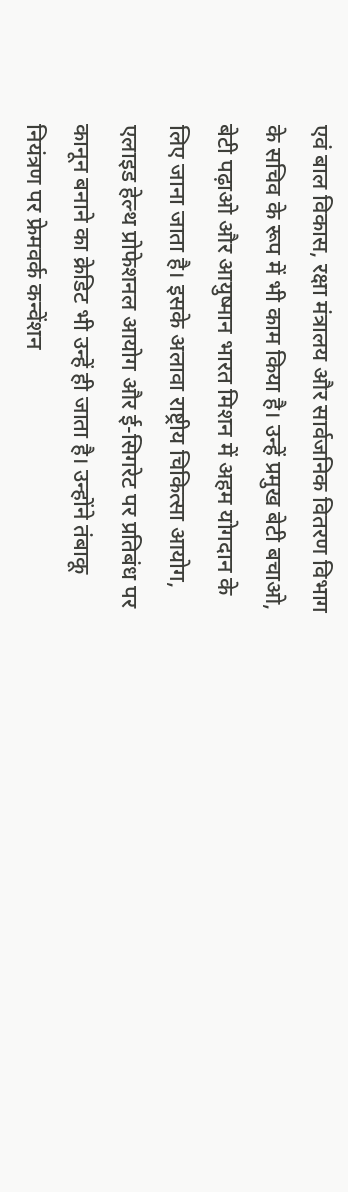एवं बाल विकास, रक्षा मंत्रालय और सार्वजनिक वितरण विभाग के सचिव के रूप में भी काम किया है। उन्हें प्रमुख बेटी बचाओ, बेटी पढ़ाओ और आयुष्मान भारत मिशन में अहम योगदान के लिए जाना जाता है। इसके अलावा राष्ट्रीय चिकित्सा आयोग, एलाइड हेल्थ प्रोफेशनल आयोग और ई-सिगरेट पर प्रतिबंध पर कानून बनाने का क्रेडिट भी उन्हें ही जाता है। उन्होंने तंबाकू नियंत्रण पर फ्रेमवर्क कन्वेंशन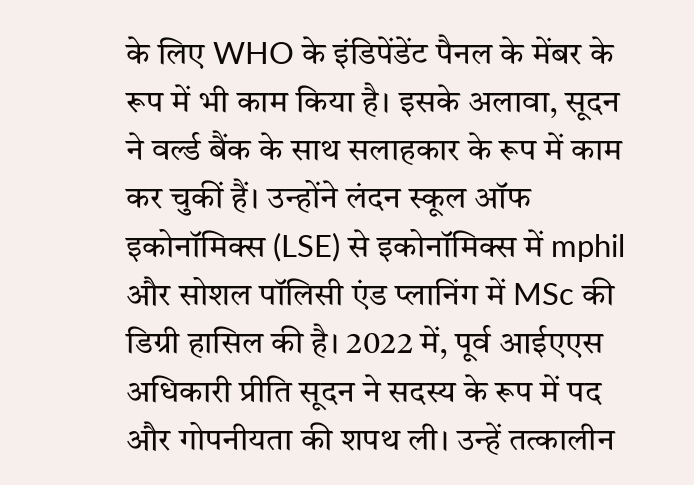के लिए WHO के इंडिपेंडेंट पैनल के मेंबर के रूप में भी काम किया है। इसके अलावा, सूदन ने वर्ल्ड बैंक के साथ सलाहकार के रूप में काम कर चुकीं हैं। उन्होंने लंदन स्कूल ऑफ इकोनॉमिक्स (LSE) से इकोनॉमिक्स में mphil और सोशल पॉलिसी एंड प्लानिंग में MSc की डिग्री हासिल की है। 2022 में, पूर्व आईएएस अधिकारी प्रीति सूदन ने सदस्य के रूप में पद और गोपनीयता की शपथ ली। उन्हें तत्कालीन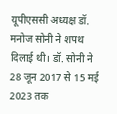यूपीएससी अध्यक्ष डॉ. मनोज सोनी ने शपथ दिलाई थी। डॉ. सोनी ने 28 जून 2017 से 15 मई 2023 तक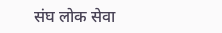संघ लोक सेवा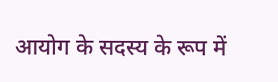आयोग के सदस्य के रूप में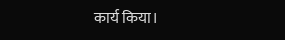कार्य किया।